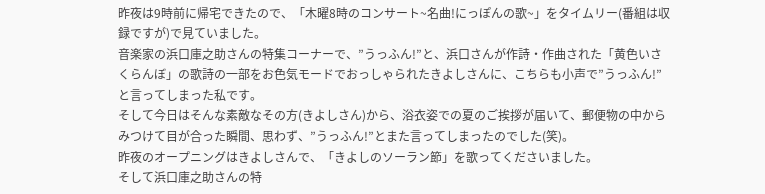昨夜は9時前に帰宅できたので、「木曜8時のコンサート~名曲!にっぽんの歌~」をタイムリー(番組は収録ですが)で見ていました。
音楽家の浜口庫之助さんの特集コーナーで、”うっふん!”と、浜口さんが作詩・作曲された「黄色いさくらんぼ」の歌詩の一部をお色気モードでおっしゃられたきよしさんに、こちらも小声で”うっふん!”と言ってしまった私です。
そして今日はそんな素敵なその方(きよしさん)から、浴衣姿での夏のご挨拶が届いて、郵便物の中からみつけて目が合った瞬間、思わず、”うっふん!”とまた言ってしまったのでした(笑)。
昨夜のオープニングはきよしさんで、「きよしのソーラン節」を歌ってくださいました。
そして浜口庫之助さんの特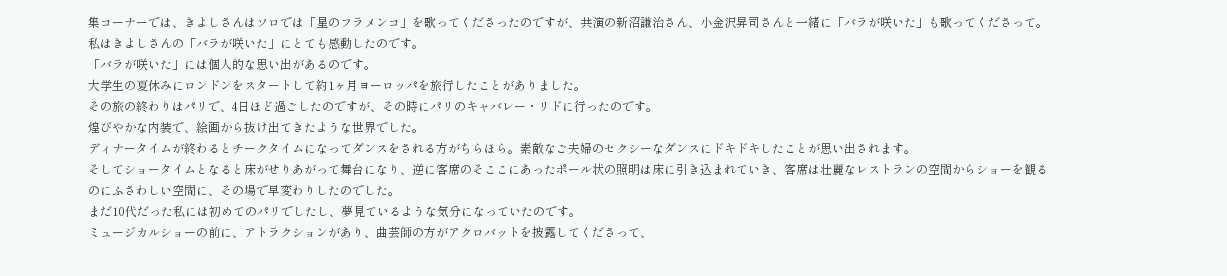集コーナーでは、きよしさんはソロでは「星のフラメンコ」を歌ってくださったのですが、共演の新沼謙治さん、小金沢昇司さんと一緒に「バラが咲いた」も歌ってくださって。
私はきよしさんの「バラが咲いた」にとても感動したのです。
「バラが咲いた」には個人的な思い出があるのです。
大学生の夏休みにロンドンをスタートして約1ヶ月ヨーロッパを旅行したことがありました。
その旅の終わりはパリで、4日ほど過ごしたのですが、その時にパリのキャバレー・リドに行ったのです。
煌びやかな内装で、絵画から抜け出てきたような世界でした。
ディナータイムが終わるとチークタイムになってダンスをされる方がちらほら。素敵なご夫婦のセクシーなダンスにドキドキしたことが思い出されます。
そしてショータイムとなると床がせりあがって舞台になり、逆に客席のそここにあったポール状の照明は床に引き込まれていき、客席は壮麗なレストランの空間からショーを観るのにふさわしい空間に、その場で早変わりしたのでした。
まだ10代だった私には初めてのパリでしたし、夢見ているような気分になっていたのです。
ミュージカルショーの前に、アトラクションがあり、曲芸師の方がアクロバットを披露してくださって、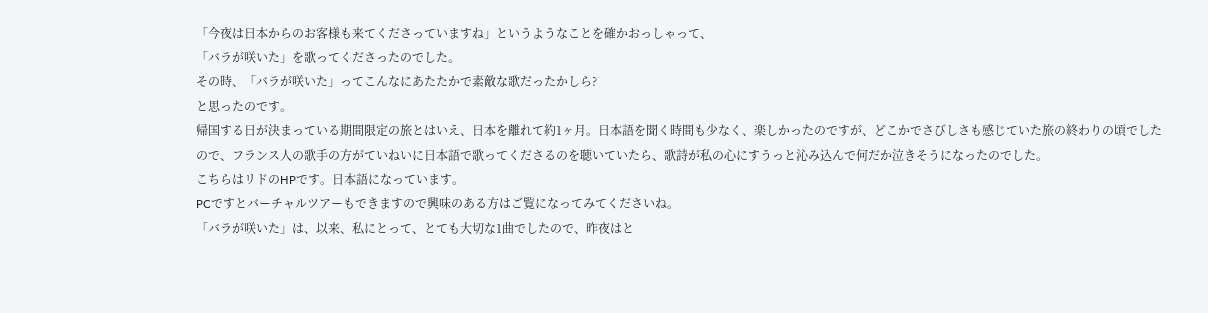「今夜は日本からのお客様も来てくださっていますね」というようなことを確かおっしゃって、
「バラが咲いた」を歌ってくださったのでした。
その時、「バラが咲いた」ってこんなにあたたかで素敵な歌だったかしら?
と思ったのです。
帰国する日が決まっている期間限定の旅とはいえ、日本を離れて約1ヶ月。日本語を聞く時間も少なく、楽しかったのですが、どこかでさびしさも感じていた旅の終わりの頃でしたので、フランス人の歌手の方がていねいに日本語で歌ってくださるのを聴いていたら、歌詩が私の心にすうっと沁み込んで何だか泣きそうになったのでした。
こちらはリドのHPです。日本語になっています。
PCですとバーチャルツアーもできますので興味のある方はご覧になってみてくださいね。
「バラが咲いた」は、以来、私にとって、とても大切な1曲でしたので、昨夜はと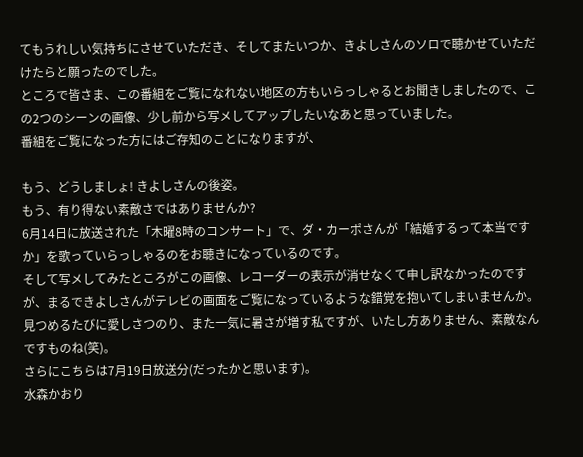てもうれしい気持ちにさせていただき、そしてまたいつか、きよしさんのソロで聴かせていただけたらと願ったのでした。
ところで皆さま、この番組をご覧になれない地区の方もいらっしゃるとお聞きしましたので、この2つのシーンの画像、少し前から写メしてアップしたいなあと思っていました。
番組をご覧になった方にはご存知のことになりますが、

もう、どうしましょ! きよしさんの後姿。
もう、有り得ない素敵さではありませんか?
6月14日に放送された「木曜8時のコンサート」で、ダ・カーポさんが「結婚するって本当ですか」を歌っていらっしゃるのをお聴きになっているのです。
そして写メしてみたところがこの画像、レコーダーの表示が消せなくて申し訳なかったのですが、まるできよしさんがテレビの画面をご覧になっているような錯覚を抱いてしまいませんか。
見つめるたびに愛しさつのり、また一気に暑さが増す私ですが、いたし方ありません、素敵なんですものね(笑)。
さらにこちらは7月19日放送分(だったかと思います)。
水森かおり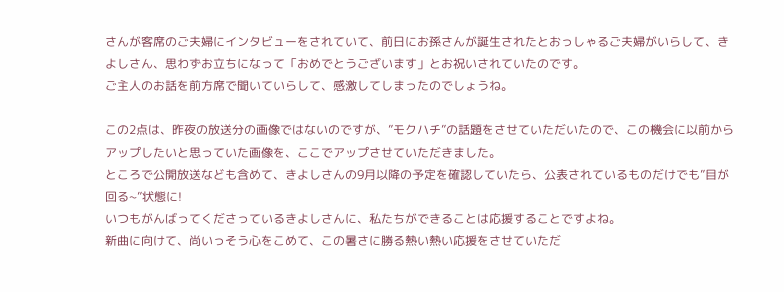さんが客席のご夫婦にインタビューをされていて、前日にお孫さんが誕生されたとおっしゃるご夫婦がいらして、きよしさん、思わずお立ちになって「おめでとうございます」とお祝いされていたのです。
ご主人のお話を前方席で聞いていらして、感激してしまったのでしょうね。

この2点は、昨夜の放送分の画像ではないのですが、”モクハチ”の話題をさせていただいたので、この機会に以前からアップしたいと思っていた画像を、ここでアップさせていただきました。
ところで公開放送なども含めて、きよしさんの9月以降の予定を確認していたら、公表されているものだけでも”目が回る~”状態に!
いつもがんばってくださっているきよしさんに、私たちができることは応援することですよね。
新曲に向けて、尚いっそう心をこめて、この暑さに勝る熱い熱い応援をさせていただ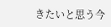きたいと思う今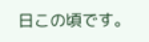日この頃です。